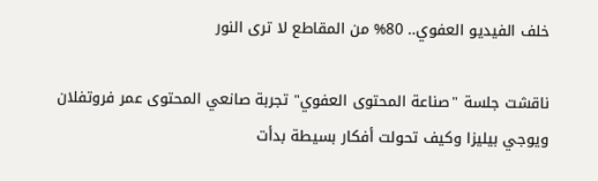خلف الفيديو العفوي.. 80% من المقاطع لا ترى النور

ناقشت جلسة "صناعة المحتوى العفوي" تجربة صانعي المحتوى عمر فروتفلان ويوجي بيليزا وكيف تحولت أفكار بسيطة بدأت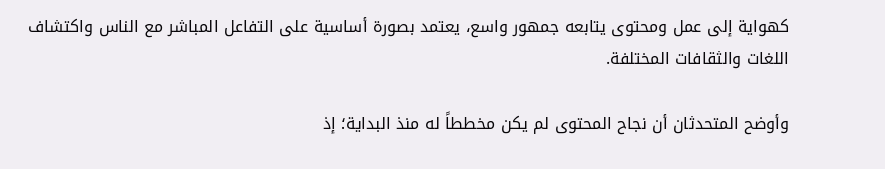كهواية إلى عمل ومحتوى يتابعه جمهور واسع، يعتمد بصورة أساسية على التفاعل المباشر مع الناس واكتشاف اللغات والثقافات المختلفة.

وأوضح المتحدثان أن نجاح المحتوى لم يكن مخططاً له منذ البداية؛ إذ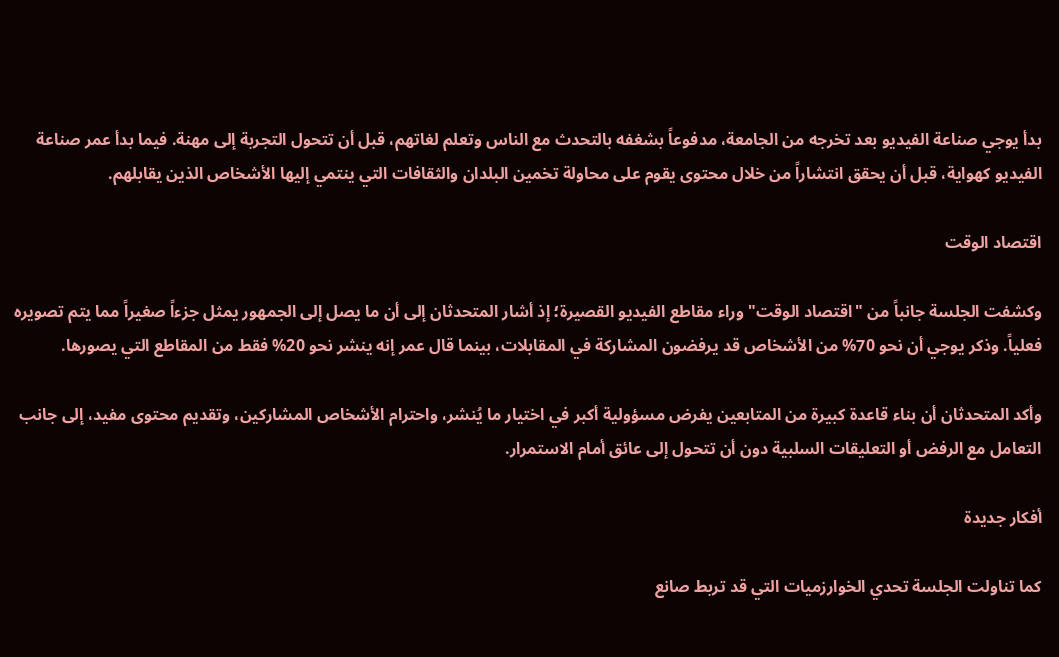بدأ يوجي صناعة الفيديو بعد تخرجه من الجامعة، مدفوعاً بشغفه بالتحدث مع الناس وتعلم لغاتهم، قبل أن تتحول التجربة إلى مهنة. فيما بدأ عمر صناعة الفيديو كهواية، قبل أن يحقق انتشاراً من خلال محتوى يقوم على محاولة تخمين البلدان والثقافات التي ينتمي إليها الأشخاص الذين يقابلهم.

اقتصاد الوقت

وكشفت الجلسة جانباً من "اقتصاد الوقت" وراء مقاطع الفيديو القصيرة؛ إذ أشار المتحدثان إلى أن ما يصل إلى الجمهور يمثل جزءاً صغيراً مما يتم تصويره فعلياً. وذكر يوجي أن نحو 70% من الأشخاص قد يرفضون المشاركة في المقابلات، بينما قال عمر إنه ينشر نحو 20% فقط من المقاطع التي يصورها.

وأكد المتحدثان أن بناء قاعدة كبيرة من المتابعين يفرض مسؤولية أكبر في اختيار ما يُنشر، واحترام الأشخاص المشاركين، وتقديم محتوى مفيد، إلى جانب التعامل مع الرفض أو التعليقات السلبية دون أن تتحول إلى عائق أمام الاستمرار.

أفكار جديدة

كما تناولت الجلسة تحدي الخوارزميات التي قد تربط صانع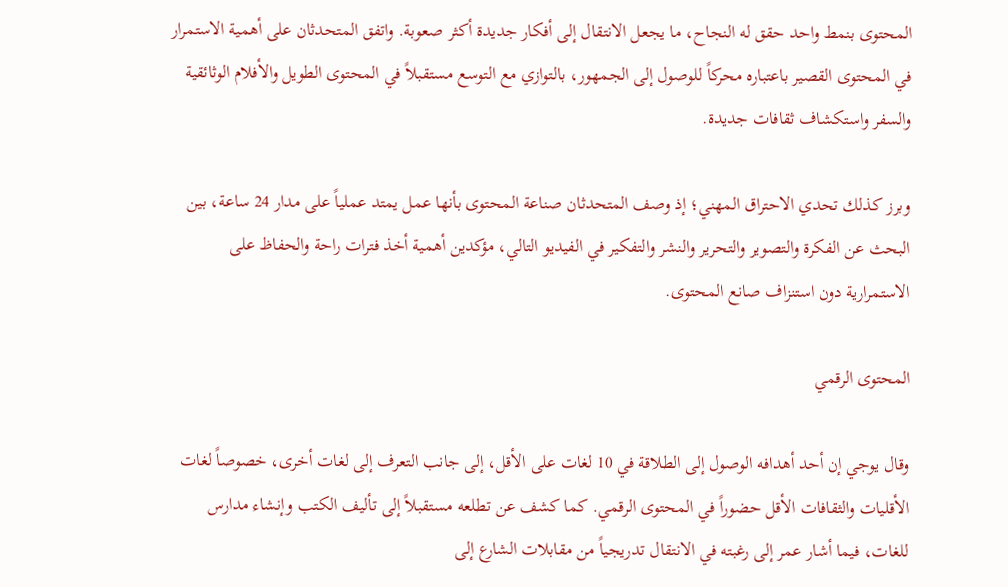المحتوى بنمط واحد حقق له النجاح، ما يجعل الانتقال إلى أفكار جديدة أكثر صعوبة. واتفق المتحدثان على أهمية الاستمرار في المحتوى القصير باعتباره محركاً للوصول إلى الجمهور، بالتوازي مع التوسع مستقبلاً في المحتوى الطويل والأفلام الوثائقية والسفر واستكشاف ثقافات جديدة.

وبرز كذلك تحدي الاحتراق المهني؛ إذ وصف المتحدثان صناعة المحتوى بأنها عمل يمتد عملياً على مدار 24 ساعة، بين البحث عن الفكرة والتصوير والتحرير والنشر والتفكير في الفيديو التالي، مؤكدين أهمية أخذ فترات راحة والحفاظ على الاستمرارية دون استنزاف صانع المحتوى.

المحتوى الرقمي

وقال يوجي إن أحد أهدافه الوصول إلى الطلاقة في 10 لغات على الأقل، إلى جانب التعرف إلى لغات أخرى، خصوصاً لغات الأقليات والثقافات الأقل حضوراً في المحتوى الرقمي. كما كشف عن تطلعه مستقبلاً إلى تأليف الكتب وإنشاء مدارس للغات، فيما أشار عمر إلى رغبته في الانتقال تدريجياً من مقابلات الشارع إلى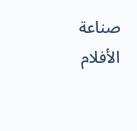صناعة الأفلام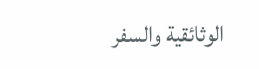الوثائقية والسفر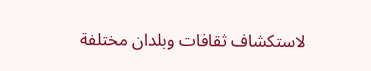لاستكشاف ثقافات وبلدان مختلفة